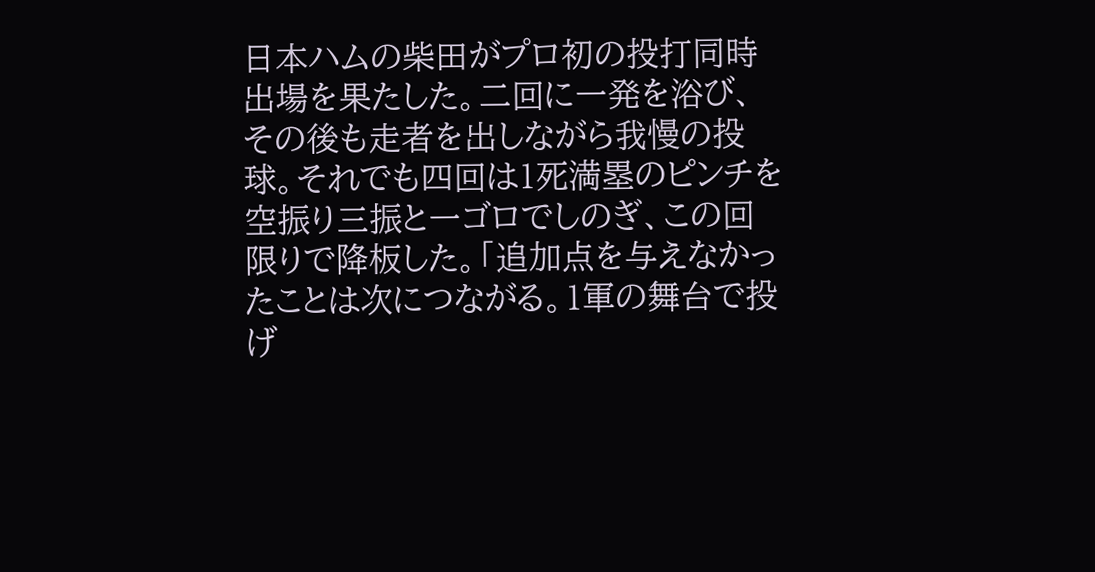日本ハムの柴田がプロ初の投打同時出場を果たした。二回に一発を浴び、その後も走者を出しながら我慢の投球。それでも四回は1死満塁のピンチを空振り三振と一ゴロでしのぎ、この回限りで降板した。「追加点を与えなかったことは次につながる。1軍の舞台で投げ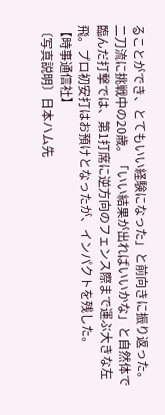ることができ、とてもいい経験になった」と前向きに振り返った。
二刀流に挑戦中の20歳。「いい結果が出ればいいかな」と自然体で臨んだ打撃では、第1打席に逆方向のフェンス際まで運ぶ大きな左飛。プロ初安打はお預けとなったが、インパクトを残した。
【時事通信社】
〔写真説明〕日本ハム先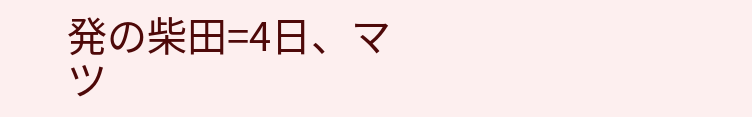発の柴田=4日、マツ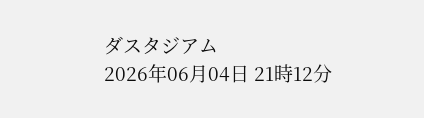ダスタジアム
2026年06月04日 21時12分